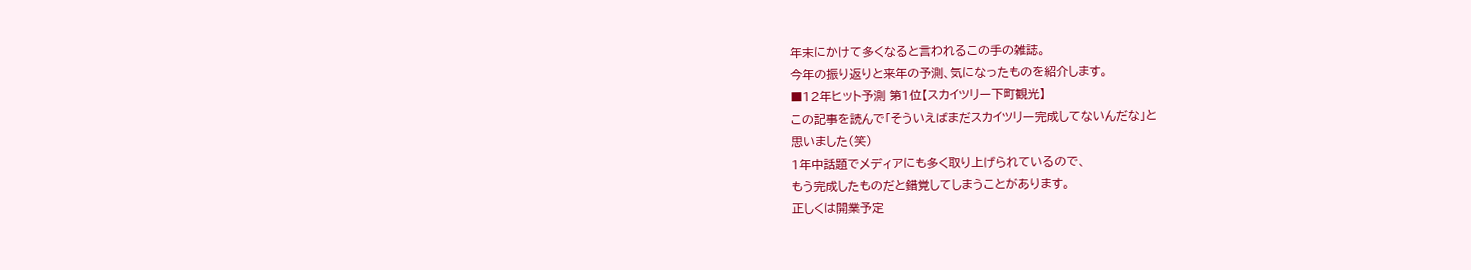年末にかけて多くなると言われるこの手の雑誌。
今年の振り返りと来年の予測、気になったものを紹介します。
■12年ヒット予測 第1位【スカイツリー下町観光】
この記事を読んで「そういえばまだスカイツリー完成してないんだな」と
思いました(笑)
1年中話題でメディアにも多く取り上げられているので、
もう完成したものだと錯覚してしまうことがあります。
正しくは開業予定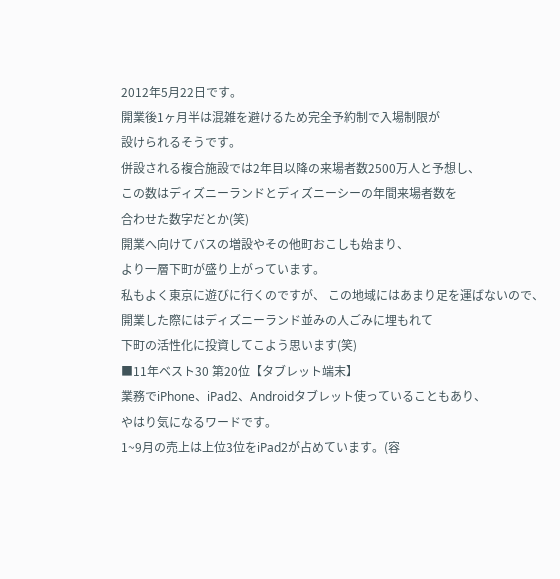2012年5月22日です。
開業後1ヶ月半は混雑を避けるため完全予約制で入場制限が
設けられるそうです。
併設される複合施設では2年目以降の来場者数2500万人と予想し、
この数はディズニーランドとディズニーシーの年間来場者数を
合わせた数字だとか(笑)
開業へ向けてバスの増設やその他町おこしも始まり、
より一層下町が盛り上がっています。
私もよく東京に遊びに行くのですが、 この地域にはあまり足を運ばないので、
開業した際にはディズニーランド並みの人ごみに埋もれて
下町の活性化に投資してこよう思います(笑)
■11年ベスト30 第20位【タブレット端末】
業務でiPhone、iPad2、Androidタブレット使っていることもあり、
やはり気になるワードです。
1~9月の売上は上位3位をiPad2が占めています。(容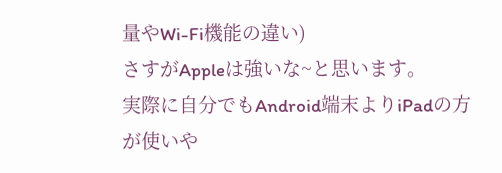量やWi-Fi機能の違い)
さすがAppleは強いな~と思います。
実際に自分でもAndroid端末よりiPadの方が使いや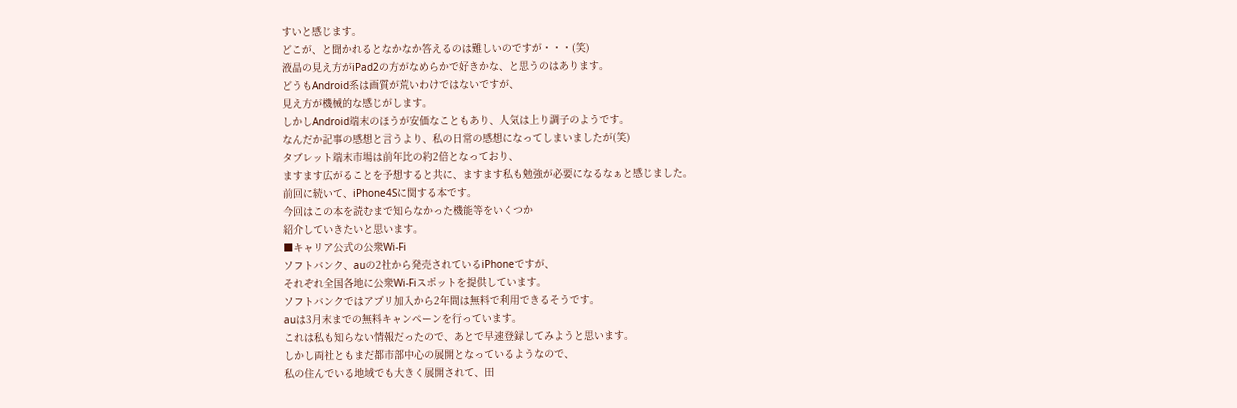すいと感じます。
どこが、と聞かれるとなかなか答えるのは難しいのですが・・・(笑)
液晶の見え方がiPad2の方がなめらかで好きかな、と思うのはあります。
どうもAndroid系は画質が荒いわけではないですが、
見え方が機械的な感じがします。
しかしAndroid端末のほうが安価なこともあり、人気は上り調子のようです。
なんだか記事の感想と言うより、私の日常の感想になってしまいましたが(笑)
タブレット端末市場は前年比の約2倍となっており、
ますます広がることを予想すると共に、ますます私も勉強が必要になるなぁと感じました。
前回に続いて、iPhone4Sに関する本です。
今回はこの本を読むまで知らなかった機能等をいくつか
紹介していきたいと思います。
■キャリア公式の公衆Wi-Fi
ソフトバンク、auの2社から発売されているiPhoneですが、
それぞれ全国各地に公衆Wi-Fiスポットを提供しています。
ソフトバンクではアプリ加入から2年間は無料で利用できるそうです。
auは3月末までの無料キャンペーンを行っています。
これは私も知らない情報だったので、あとで早速登録してみようと思います。
しかし両社ともまだ都市部中心の展開となっているようなので、
私の住んでいる地域でも大きく展開されて、田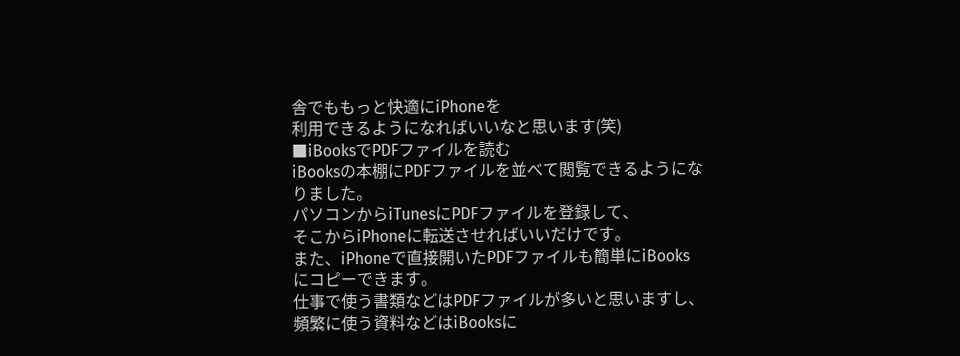舎でももっと快適にiPhoneを
利用できるようになればいいなと思います(笑)
■iBooksでPDFファイルを読む
iBooksの本棚にPDFファイルを並べて閲覧できるようになりました。
パソコンからiTunesにPDFファイルを登録して、
そこからiPhoneに転送させればいいだけです。
また、iPhoneで直接開いたPDFファイルも簡単にiBooksにコピーできます。
仕事で使う書類などはPDFファイルが多いと思いますし、
頻繁に使う資料などはiBooksに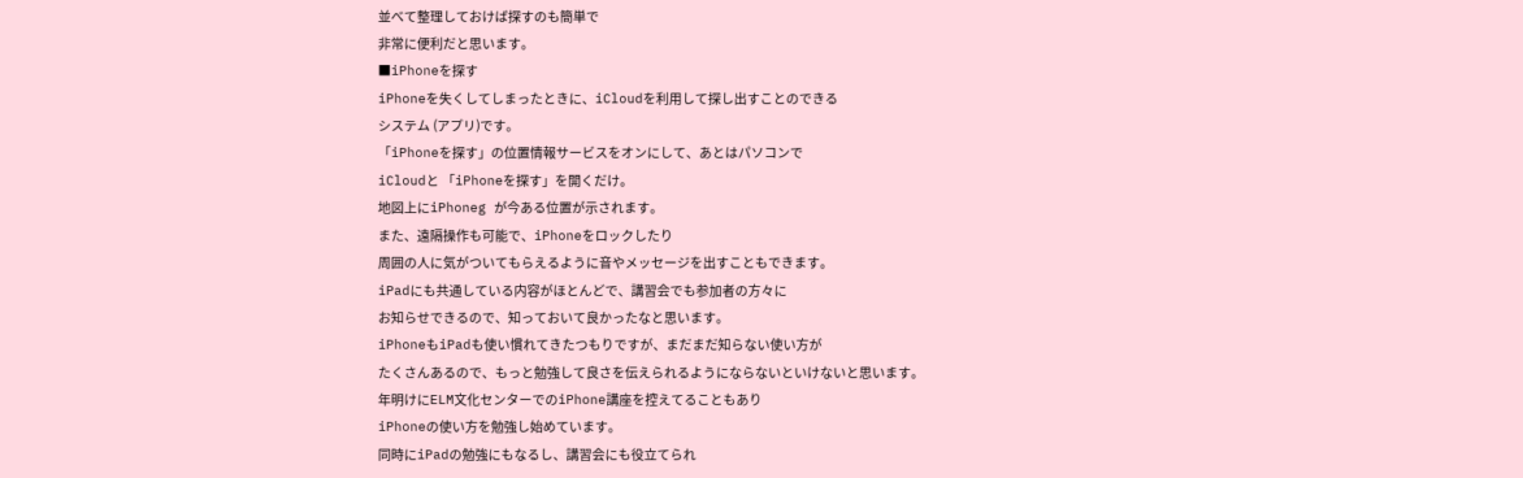並べて整理しておけば探すのも簡単で
非常に便利だと思います。
■iPhoneを探す
iPhoneを失くしてしまったときに、iCloudを利用して探し出すことのできる
システム (アプリ)です。
「iPhoneを探す」の位置情報サービスをオンにして、あとはパソコンで
iCloudと 「iPhoneを探す」を開くだけ。
地図上にiPhoneg が今ある位置が示されます。
また、遠隔操作も可能で、iPhoneをロックしたり
周囲の人に気がついてもらえるように音やメッセージを出すこともできます。
iPadにも共通している内容がほとんどで、講習会でも参加者の方々に
お知らせできるので、知っておいて良かったなと思います。
iPhoneもiPadも使い慣れてきたつもりですが、まだまだ知らない使い方が
たくさんあるので、もっと勉強して良さを伝えられるようにならないといけないと思います。
年明けにELM文化センターでのiPhone講座を控えてることもあり
iPhoneの使い方を勉強し始めています。
同時にiPadの勉強にもなるし、講習会にも役立てられ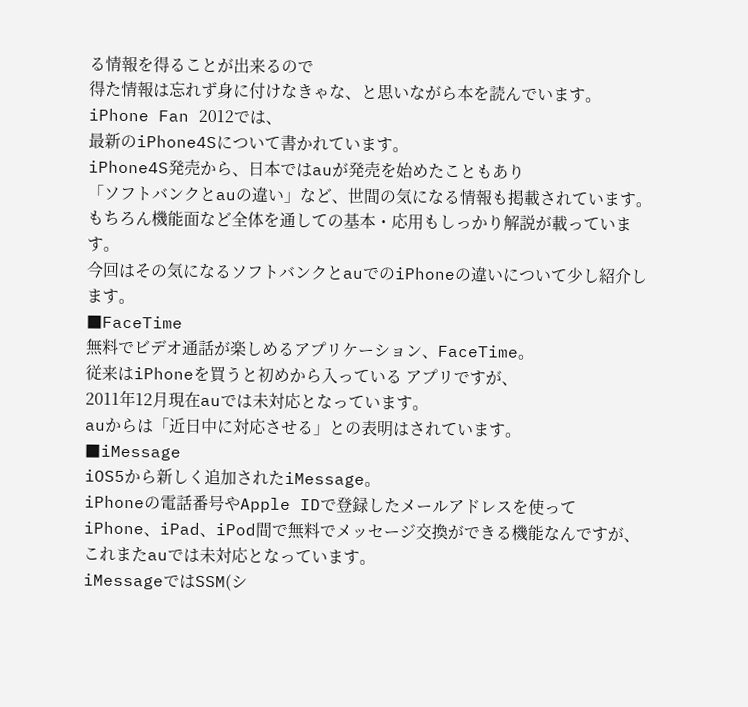る情報を得ることが出来るので
得た情報は忘れず身に付けなきゃな、と思いながら本を読んでいます。
iPhone Fan 2012では、
最新のiPhone4Sについて書かれています。
iPhone4S発売から、日本ではauが発売を始めたこともあり
「ソフトバンクとauの違い」など、世間の気になる情報も掲載されています。
もちろん機能面など全体を通しての基本・応用もしっかり解説が載っています。
今回はその気になるソフトバンクとauでのiPhoneの違いについて少し紹介します。
■FaceTime
無料でビデオ通話が楽しめるアプリケーション、FaceTime。
従来はiPhoneを買うと初めから入っている アプリですが、
2011年12月現在auでは未対応となっています。
auからは「近日中に対応させる」との表明はされています。
■iMessage
iOS5から新しく追加されたiMessage。
iPhoneの電話番号やApple IDで登録したメールアドレスを使って
iPhone、iPad、iPod間で無料でメッセージ交換ができる機能なんですが、
これまたauでは未対応となっています。
iMessageではSSM(シ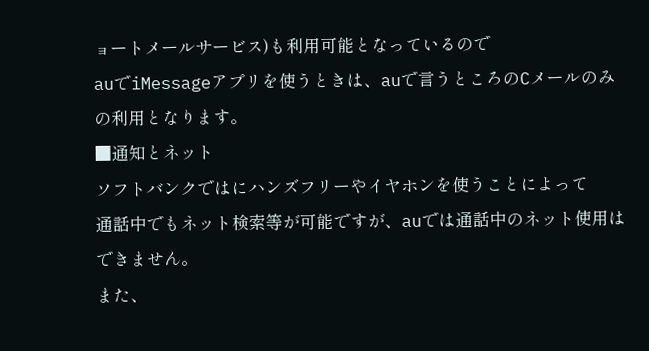ョートメールサービス)も利用可能となっているので
auでiMessageアプリを使うときは、auで言うところのCメールのみの利用となります。
■通知とネット
ソフトバンクではにハンズフリーやイヤホンを使うことによって
通話中でもネット検索等が可能ですが、auでは通話中のネット使用はできません。
また、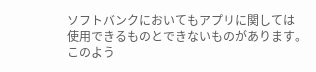ソフトバンクにおいてもアプリに関しては
使用できるものとできないものがあります。
このよう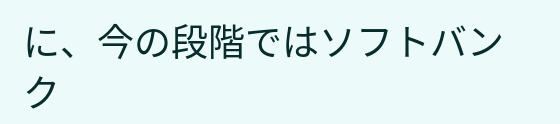に、今の段階ではソフトバンク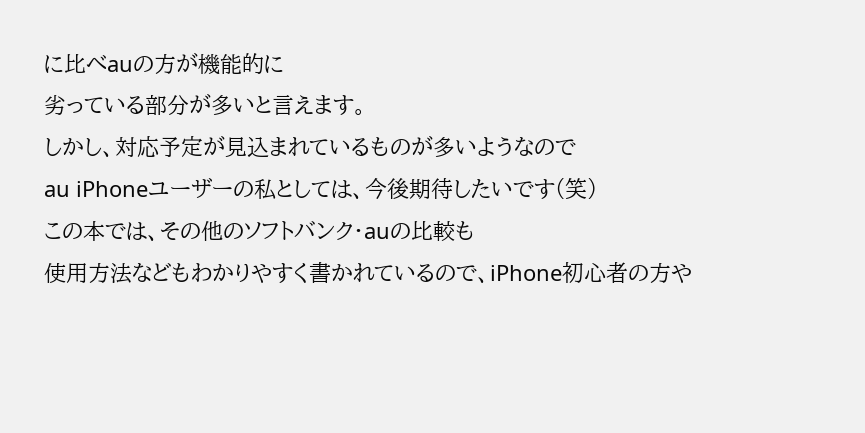に比べauの方が機能的に
劣っている部分が多いと言えます。
しかし、対応予定が見込まれているものが多いようなので
au iPhoneユーザーの私としては、今後期待したいです(笑)
この本では、その他のソフトバンク・auの比較も
使用方法などもわかりやすく書かれているので、iPhone初心者の方や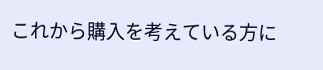これから購入を考えている方に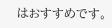はおすすめです。